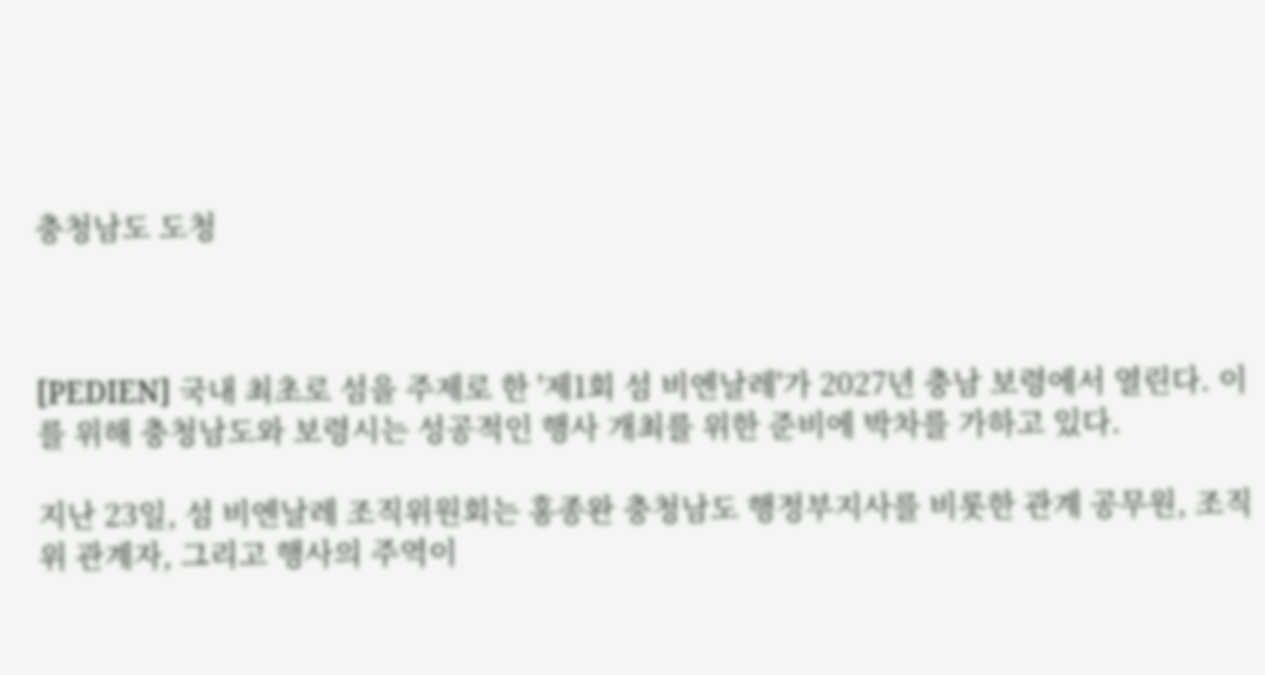충청남도 도청



[PEDIEN] 국내 최초로 섬을 주제로 한 '제1회 섬 비엔날레'가 2027년 충남 보령에서 열린다. 이를 위해 충청남도와 보령시는 성공적인 행사 개최를 위한 준비에 박차를 가하고 있다.

지난 23일, 섬 비엔날레 조직위원회는 홍종완 충청남도 행정부지사를 비롯한 관계 공무원, 조직위 관계자, 그리고 행사의 주역이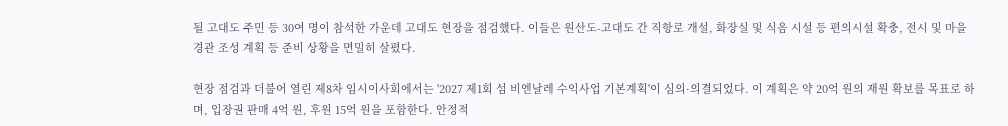될 고대도 주민 등 30여 명이 참석한 가운데 고대도 현장을 점검했다. 이들은 원산도-고대도 간 직항로 개설, 화장실 및 식음 시설 등 편의시설 확충, 전시 및 마을 경관 조성 계획 등 준비 상황을 면밀히 살폈다.

현장 점검과 더불어 열린 제8차 임시이사회에서는 '2027 제1회 섬 비엔날레 수익사업 기본계획'이 심의·의결되었다. 이 계획은 약 20억 원의 재원 확보를 목표로 하며, 입장권 판매 4억 원, 후원 15억 원을 포함한다. 안정적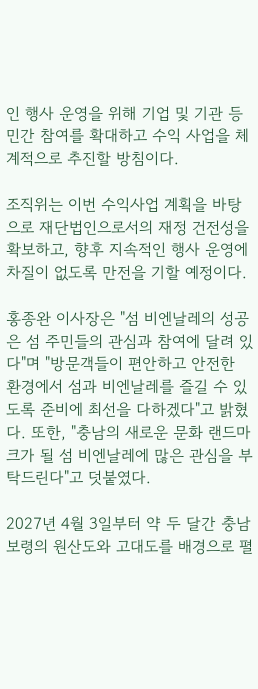인 행사 운영을 위해 기업 및 기관 등 민간 참여를 확대하고 수익 사업을 체계적으로 추진할 방침이다.

조직위는 이번 수익사업 계획을 바탕으로 재단법인으로서의 재정 건전성을 확보하고, 향후 지속적인 행사 운영에 차질이 없도록 만전을 기할 예정이다.

홍종완 이사장은 "섬 비엔날레의 성공은 섬 주민들의 관심과 참여에 달려 있다"며 "방문객들이 편안하고 안전한 환경에서 섬과 비엔날레를 즐길 수 있도록 준비에 최선을 다하겠다"고 밝혔다. 또한, "충남의 새로운 문화 랜드마크가 될 섬 비엔날레에 많은 관심을 부탁드린다"고 덧붙였다.

2027년 4월 3일부터 약 두 달간 충남 보령의 원산도와 고대도를 배경으로 펼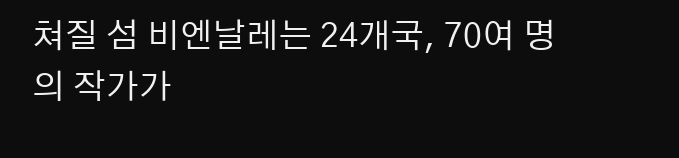쳐질 섬 비엔날레는 24개국, 70여 명의 작가가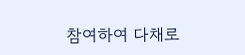참여하여 다채로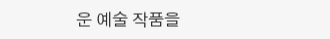운 예술 작품을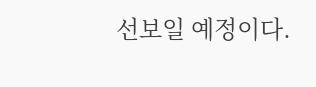선보일 예정이다.